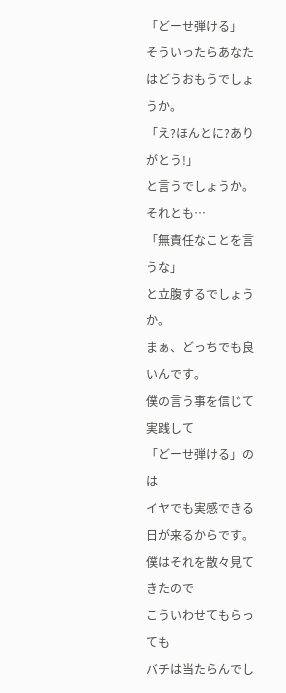「どーせ弾ける」
そういったらあなたはどうおもうでしょうか。
「え?ほんとに?ありがとう!」
と言うでしょうか。
それとも…
「無責任なことを言うな」
と立腹するでしょうか。
まぁ、どっちでも良いんです。
僕の言う事を信じて実践して
「どーせ弾ける」のは
イヤでも実感できる日が来るからです。
僕はそれを散々見てきたので
こういわせてもらっても
バチは当たらんでし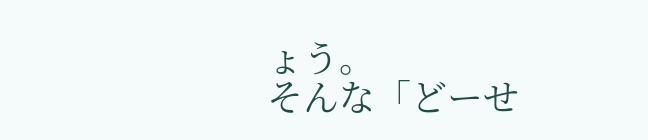ょう。
そんな「どーせ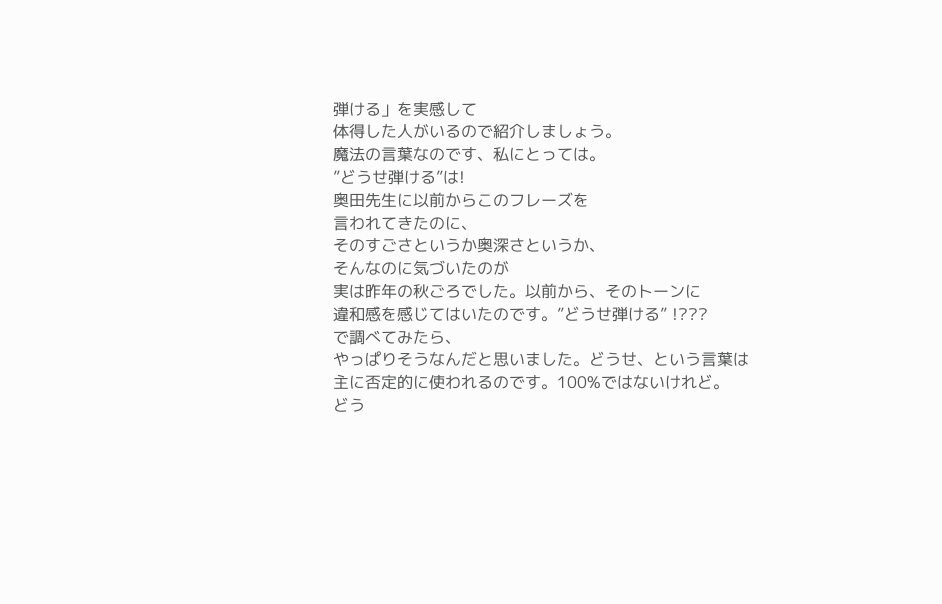弾ける」を実感して
体得した人がいるので紹介しましょう。
魔法の言葉なのです、私にとっては。
”どうせ弾ける”は!
奥田先生に以前からこのフレーズを
言われてきたのに、
そのすごさというか奥深さというか、
そんなのに気づいたのが
実は昨年の秋ごろでした。以前から、そのトーンに
違和感を感じてはいたのです。”どうせ弾ける” !???
で調べてみたら、
やっぱりそうなんだと思いました。どうせ、という言葉は
主に否定的に使われるのです。100%ではないけれど。
どう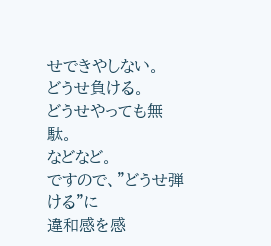せできやしない。
どうせ負ける。
どうせやっても無駄。
などなど。
ですので、”どうせ弾ける”に
違和感を感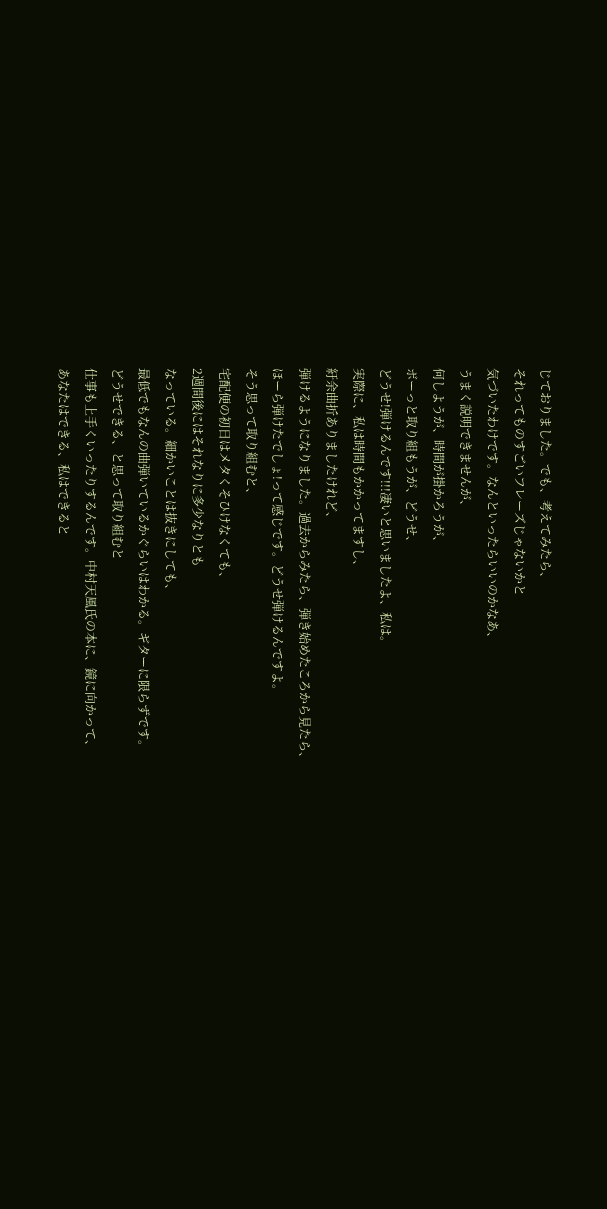じておりました。でも、考えてみたら、
それってものすごいフレーズじゃないかと
気づいたわけです。なんといったらいいのかなあ、
うまく説明できませんが、
何しようが、時間が掛かろうが、
ボーっと取り組もうが、どうせ、
どうせ!弾けるんです!!!凄いと思いましたよ、私は。
実際に、私は時間もかかってますし、
紆余曲折ありましたけれど、
弾けるようになりました。過去からみたら、弾き始めたころから見たら、
ほーら弾けたでしょ!って感じです。どうせ弾けるんですよ。
そう思って取り組むと、
宅配便の初日はメタくそひけなくても、
2週間後にはそれなりに多少なりとも
なっている。細かいことは抜きにしても、
最低でもなんの曲弾いているかぐらいはわかる。ギターに限らずです。
どうせできる、と思って取り組むと
仕事も上手くいったりするんです。中村天風氏の本に、鏡に向かって、
あなたはできる、私はできると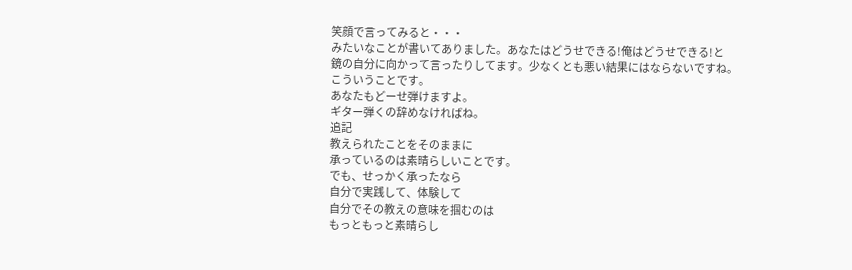笑顔で言ってみると・・・
みたいなことが書いてありました。あなたはどうせできる!俺はどうせできる!と
鏡の自分に向かって言ったりしてます。少なくとも悪い結果にはならないですね。
こういうことです。
あなたもどーせ弾けますよ。
ギター弾くの辞めなければね。
追記
教えられたことをそのままに
承っているのは素晴らしいことです。
でも、せっかく承ったなら
自分で実践して、体験して
自分でその教えの意味を掴むのは
もっともっと素晴らし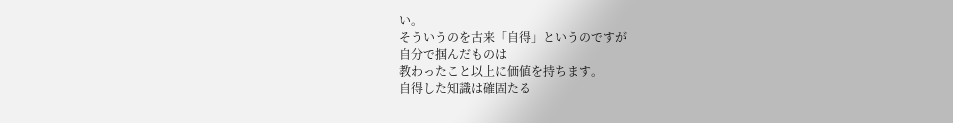い。
そういうのを古来「自得」というのですが
自分で掴んだものは
教わったこと以上に価値を持ちます。
自得した知識は確固たる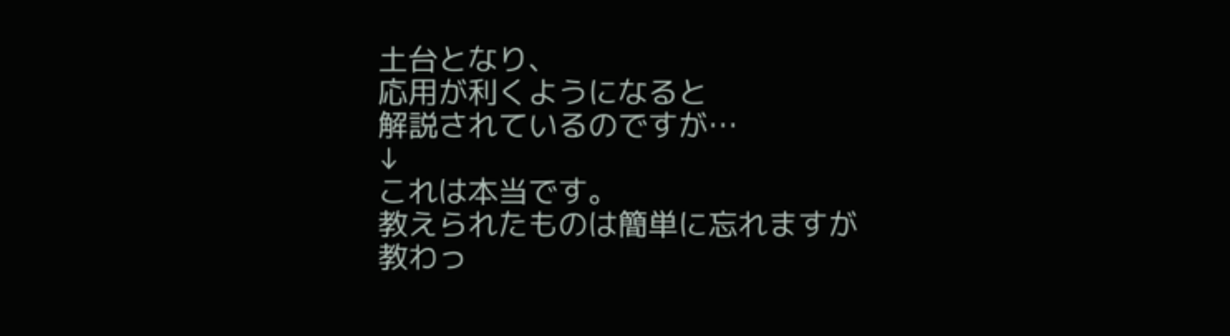土台となり、
応用が利くようになると
解説されているのですが…
↓
これは本当です。
教えられたものは簡単に忘れますが
教わっ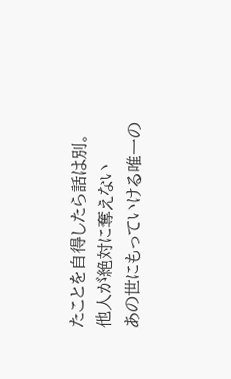たことを自得したら話は別。
他人が絶対に奪えない
あの世にもっていける唯一の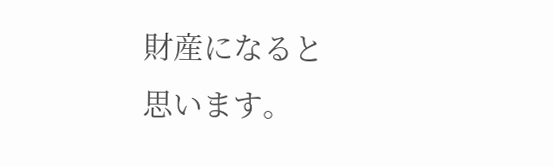財産になると
思います。